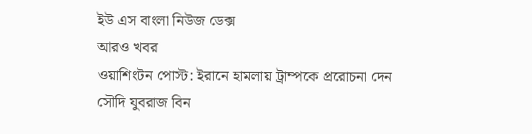ইউ এস বাংলা নিউজ ডেক্স
আরও খবর
ওয়াশিংটন পোস্ট: ইরানে হামলায় ট্রাম্পকে প্ররোচনা দেন সৌদি যুবরাজ বিন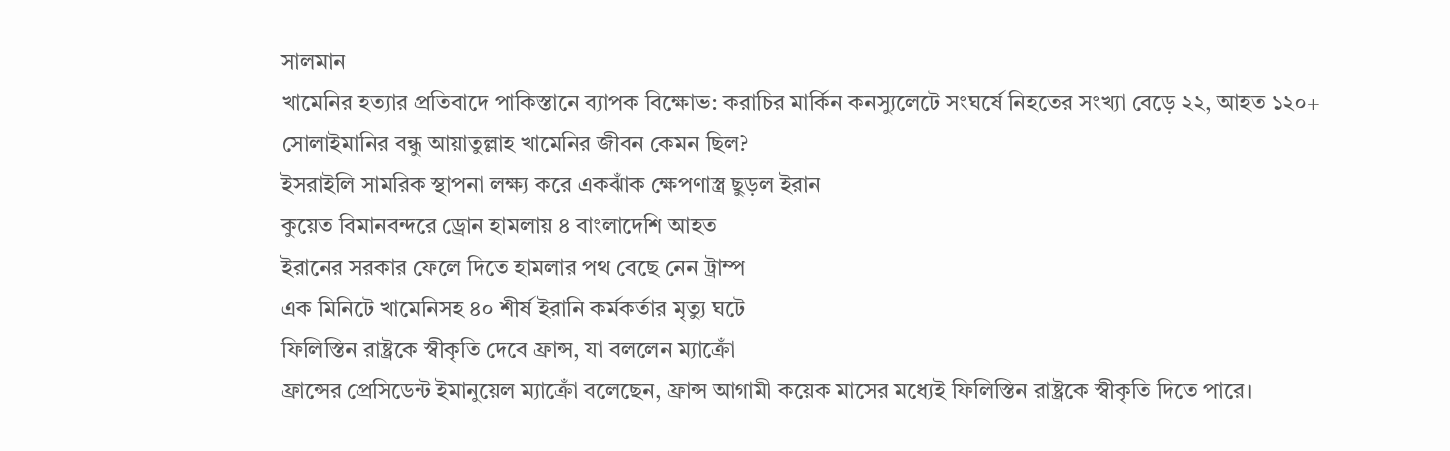সালমান
খামেনির হত্যার প্রতিবাদে পাকিস্তানে ব্যাপক বিক্ষোভ: করাচির মার্কিন কনস্যুলেটে সংঘর্ষে নিহতের সংখ্যা বেড়ে ২২, আহত ১২০+
সোলাইমানির বন্ধু আয়াতুল্লাহ খামেনির জীবন কেমন ছিল?
ইসরাইলি সামরিক স্থাপনা লক্ষ্য করে একঝাঁক ক্ষেপণাস্ত্র ছুড়ল ইরান
কুয়েত বিমানবন্দরে ড্রোন হামলায় ৪ বাংলাদেশি আহত
ইরানের সরকার ফেলে দিতে হামলার পথ বেছে নেন ট্রাম্প
এক মিনিটে খামেনিসহ ৪০ শীর্ষ ইরানি কর্মকর্তার মৃত্যু ঘটে
ফিলিস্তিন রাষ্ট্রকে স্বীকৃতি দেবে ফ্রান্স, যা বললেন ম্যাক্রোঁ
ফ্রান্সের প্রেসিডেন্ট ইমানুয়েল ম্যাক্রোঁ বলেছেন, ফ্রান্স আগামী কয়েক মাসের মধ্যেই ফিলিস্তিন রাষ্ট্রকে স্বীকৃতি দিতে পারে।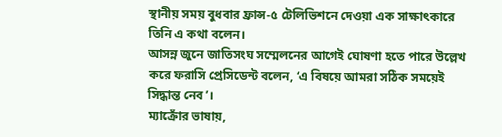স্থানীয় সময় বুধবার ফ্রান্স-৫ টেলিভিশনে দেওয়া এক সাক্ষাৎকারে তিনি এ কথা বলেন।
আসন্ন জুনে জাতিসংঘ সম্মেলনের আগেই ঘোষণা হতে পারে উল্লেখ করে ফরাসি প্রেসিডেন্ট বলেন, ‘এ বিষয়ে আমরা সঠিক সময়েই সিদ্ধান্ত নেব’।
ম্যাক্রোঁর ভাষায়,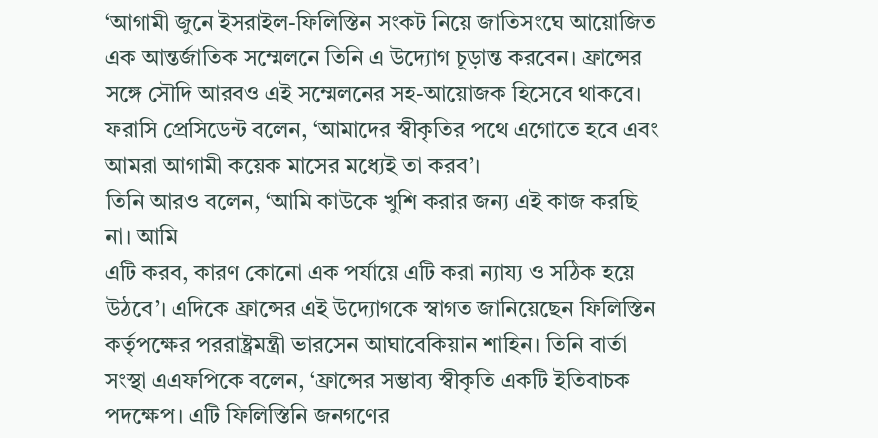‘আগামী জুনে ইসরাইল-ফিলিস্তিন সংকট নিয়ে জাতিসংঘে আয়োজিত এক আন্তর্জাতিক সম্মেলনে তিনি এ উদ্যোগ চূড়ান্ত করবেন। ফ্রান্সের সঙ্গে সৌদি আরবও এই সম্মেলনের সহ-আয়োজক হিসেবে থাকবে।
ফরাসি প্রেসিডেন্ট বলেন, ‘আমাদের স্বীকৃতির পথে এগোতে হবে এবং আমরা আগামী কয়েক মাসের মধ্যেই তা করব’।
তিনি আরও বলেন, ‘আমি কাউকে খুশি করার জন্য এই কাজ করছি না। আমি
এটি করব, কারণ কোনো এক পর্যায়ে এটি করা ন্যায্য ও সঠিক হয়ে উঠবে’। এদিকে ফ্রান্সের এই উদ্যোগকে স্বাগত জানিয়েছেন ফিলিস্তিন কর্তৃপক্ষের পররাষ্ট্রমন্ত্রী ভারসেন আঘাবেকিয়ান শাহিন। তিনি বার্তা সংস্থা এএফপিকে বলেন, ‘ফ্রান্সের সম্ভাব্য স্বীকৃতি একটি ইতিবাচক পদক্ষেপ। এটি ফিলিস্তিনি জনগণের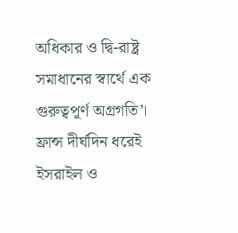অধিকার ও দ্বি-রাষ্ট্র সমাধানের স্বার্থে এক গুরুত্বপূর্ণ অগ্রগতি’। ফ্রান্স দীর্ঘদিন ধরেই ইসরাইল ও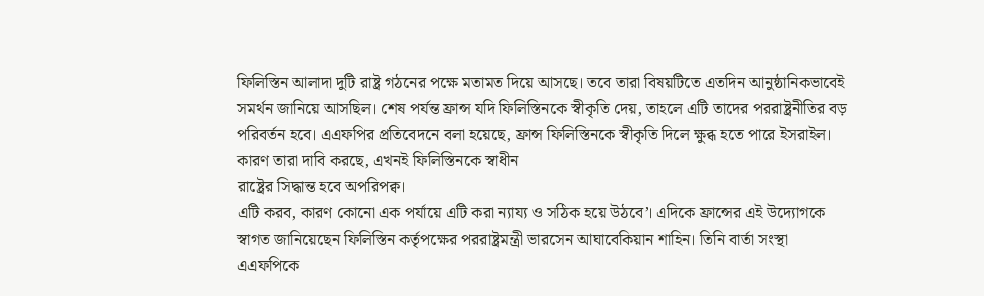ফিলিস্তিন আলাদা দুটি রাষ্ট্র গঠনের পক্ষে মতামত দিয়ে আসছে। তবে তারা বিষয়টিতে এতদিন আনুষ্ঠানিকভাবেই সমর্থন জানিয়ে আসছিল। শেষ পর্যন্ত ফ্রান্স যদি ফিলিস্তিনকে স্বীকৃতি দেয়, তাহলে এটি তাদের পররাষ্ট্রনীতির বড় পরিবর্তন হবে। এএফপির প্রতিবেদনে বলা হয়েছে, ফ্রান্স ফিলিস্তিনকে স্বীকৃতি দিলে ক্ষুব্ধ হতে পারে ইসরাইল। কারণ তারা দাবি করছে, এখনই ফিলিস্তিনকে স্বাধীন
রাষ্ট্রের সিদ্ধান্ত হবে অপরিপক্ব।
এটি করব, কারণ কোনো এক পর্যায়ে এটি করা ন্যায্য ও সঠিক হয়ে উঠবে’। এদিকে ফ্রান্সের এই উদ্যোগকে স্বাগত জানিয়েছেন ফিলিস্তিন কর্তৃপক্ষের পররাষ্ট্রমন্ত্রী ভারসেন আঘাবেকিয়ান শাহিন। তিনি বার্তা সংস্থা এএফপিকে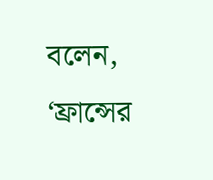বলেন, ‘ফ্রান্সের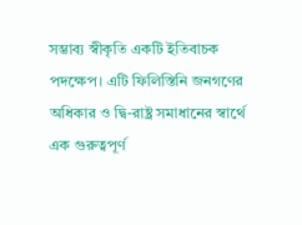সম্ভাব্য স্বীকৃতি একটি ইতিবাচক পদক্ষেপ। এটি ফিলিস্তিনি জনগণের অধিকার ও দ্বি-রাষ্ট্র সমাধানের স্বার্থে এক গুরুত্বপূর্ণ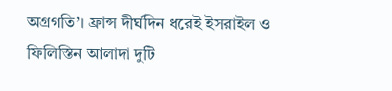অগ্রগতি’। ফ্রান্স দীর্ঘদিন ধরেই ইসরাইল ও ফিলিস্তিন আলাদা দুটি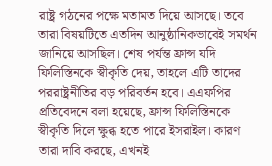রাষ্ট্র গঠনের পক্ষে মতামত দিয়ে আসছে। তবে তারা বিষয়টিতে এতদিন আনুষ্ঠানিকভাবেই সমর্থন জানিয়ে আসছিল। শেষ পর্যন্ত ফ্রান্স যদি ফিলিস্তিনকে স্বীকৃতি দেয়, তাহলে এটি তাদের পররাষ্ট্রনীতির বড় পরিবর্তন হবে। এএফপির প্রতিবেদনে বলা হয়েছে, ফ্রান্স ফিলিস্তিনকে স্বীকৃতি দিলে ক্ষুব্ধ হতে পারে ইসরাইল। কারণ তারা দাবি করছে, এখনই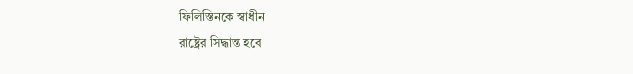ফিলিস্তিনকে স্বাধীন
রাষ্ট্রের সিদ্ধান্ত হবে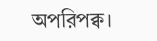অপরিপক্ব।